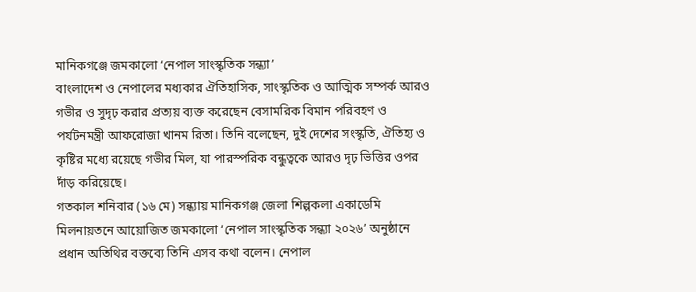মানিকগঞ্জে জমকালো ‘নেপাল সাংস্কৃতিক সন্ধ্যা’
বাংলাদেশ ও নেপালের মধ্যকার ঐতিহাসিক, সাংস্কৃতিক ও আত্মিক সম্পর্ক আরও গভীর ও সুদৃঢ় করার প্রত্যয় ব্যক্ত করেছেন বেসামরিক বিমান পরিবহণ ও পর্যটনমন্ত্রী আফরোজা খানম রিতা। তিনি বলেছেন, দুই দেশের সংস্কৃতি, ঐতিহ্য ও কৃষ্টির মধ্যে রয়েছে গভীর মিল, যা পারস্পরিক বন্ধুত্বকে আরও দৃঢ় ভিত্তির ওপর দাঁড় করিয়েছে।
গতকাল শনিবার (১৬ মে) সন্ধ্যায় মানিকগঞ্জ জেলা শিল্পকলা একাডেমি মিলনায়তনে আয়োজিত জমকালো ‘নেপাল সাংস্কৃতিক সন্ধ্যা ২০২৬’ অনুষ্ঠানে প্রধান অতিথির বক্তব্যে তিনি এসব কথা বলেন। নেপাল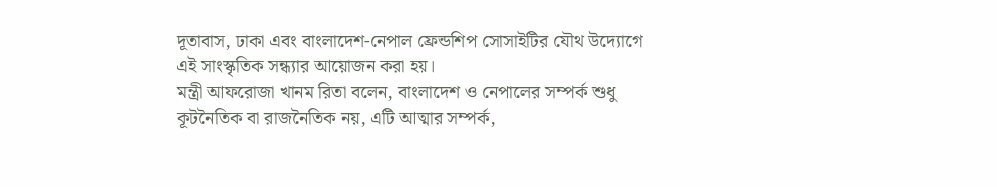দূতাবাস, ঢাকা এবং বাংলাদেশ-নেপাল ফ্রেন্ডশিপ সোসাইটির যৌথ উদ্যোগে এই সাংস্কৃতিক সন্ধ্যার আয়োজন করা হয়।
মন্ত্রী আফরোজা খানম রিতা বলেন, বাংলাদেশ ও নেপালের সম্পর্ক শুধু কূটনৈতিক বা রাজনৈতিক নয়, এটি আত্মার সম্পর্ক,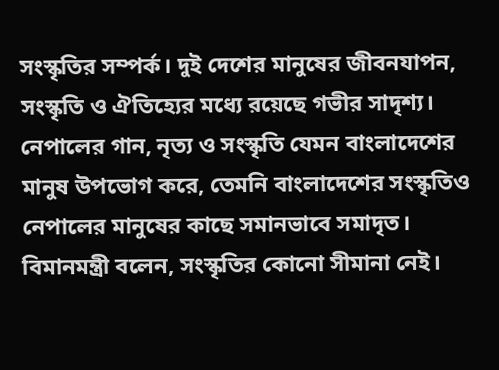সংস্কৃতির সম্পর্ক। দুই দেশের মানুষের জীবনযাপন, সংস্কৃতি ও ঐতিহ্যের মধ্যে রয়েছে গভীর সাদৃশ্য। নেপালের গান, নৃত্য ও সংস্কৃতি যেমন বাংলাদেশের মানুষ উপভোগ করে, তেমনি বাংলাদেশের সংস্কৃতিও নেপালের মানুষের কাছে সমানভাবে সমাদৃত।
বিমানমন্ত্রী বলেন, সংস্কৃতির কোনো সীমানা নেই।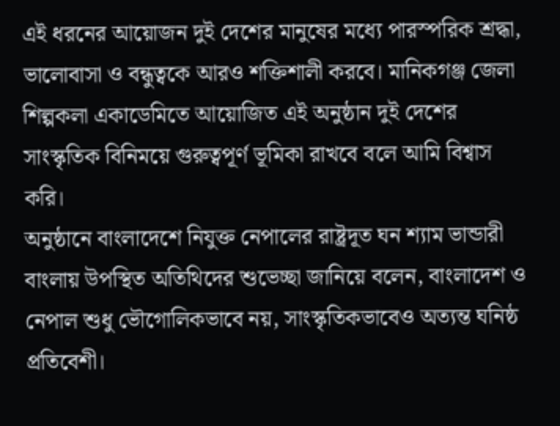এই ধরনের আয়োজন দুই দেশের মানুষের মধ্যে পারস্পরিক শ্রদ্ধা, ভালোবাসা ও বন্ধুত্বকে আরও শক্তিশালী করবে। মানিকগঞ্জ জেলা শিল্পকলা একাডেমিতে আয়োজিত এই অনুষ্ঠান দুই দেশের সাংস্কৃতিক বিনিময়ে গুরুত্বপূর্ণ ভূমিকা রাখবে বলে আমি বিশ্বাস করি।
অনুষ্ঠানে বাংলাদেশে নিযুক্ত নেপালের রাষ্ট্রদূত ঘন শ্যাম ভান্ডারী বাংলায় উপস্থিত অতিথিদের শুভেচ্ছা জানিয়ে বলেন, বাংলাদেশ ও নেপাল শুধু ভৌগোলিকভাবে নয়, সাংস্কৃতিকভাবেও অত্যন্ত ঘনিষ্ঠ প্রতিবেশী।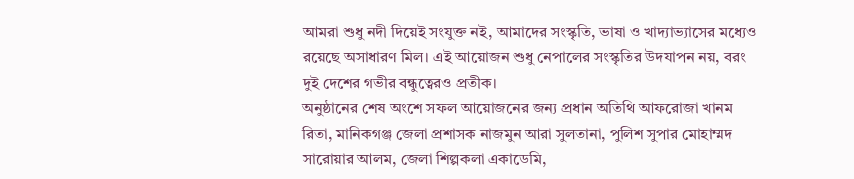আমরা শুধু নদী দিয়েই সংযুক্ত নই, আমাদের সংস্কৃতি, ভাষা ও খাদ্যাভ্যাসের মধ্যেও রয়েছে অসাধারণ মিল। এই আয়োজন শুধু নেপালের সংস্কৃতির উদযাপন নয়, বরং দুই দেশের গভীর বন্ধুত্বেরও প্রতীক।
অনুষ্ঠানের শেষ অংশে সফল আয়োজনের জন্য প্রধান অতিথি আফরোজা খানম রিতা, মানিকগঞ্জ জেলা প্রশাসক নাজমুন আরা সুলতানা, পুলিশ সুপার মোহাম্মদ সারোয়ার আলম, জেলা শিল্পকলা একাডেমি,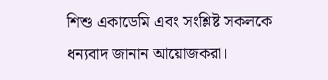শিশু একাডেমি এবং সংশ্লিষ্ট সকলকে ধন্যবাদ জানান আয়োজকরা।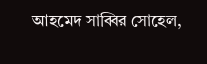আহমেদ সাব্বির সোহেল,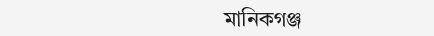মানিকগঞ্জ